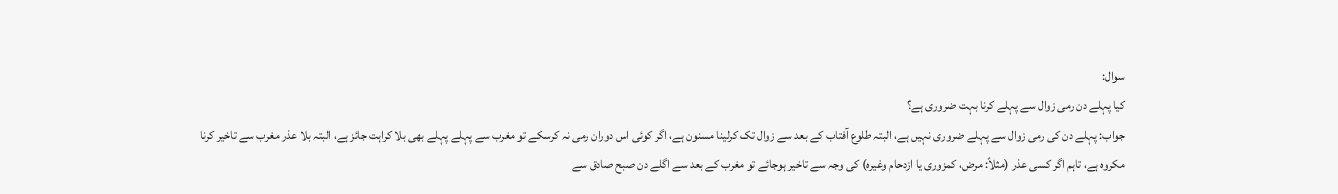سوال:
کیا پہلے دن رمی زوال سے پہلے کرنا بہت ضروری ہے؟
جواب: پہلے دن کی رمی زوال سے پہلے ضروری نہیں ہے، البتہ طلوع آفتاب کے بعد سے زوال تک کرلینا مسنون ہے، اگر کوئی اس دوران رمی نہ کرسکے تو مغرب سے پہلے پہلے بھی بلا کراہت جائز ہے، البتہ بلا عذر مغرب سے تاخیر کرنا مکروہ ہے، تاہم اگر کسی عذر (مثلاً: مرض، کمزوری یا ازدحام وغیرہ) کی وجہ سے تاخیر ہوجائے تو مغرب کے بعد سے اگلے دن صبح صادق سے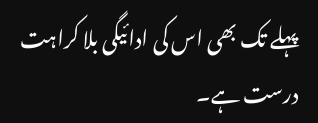پہلے تک بھی اس کی ادائیگی بلا کراہت درست ہے۔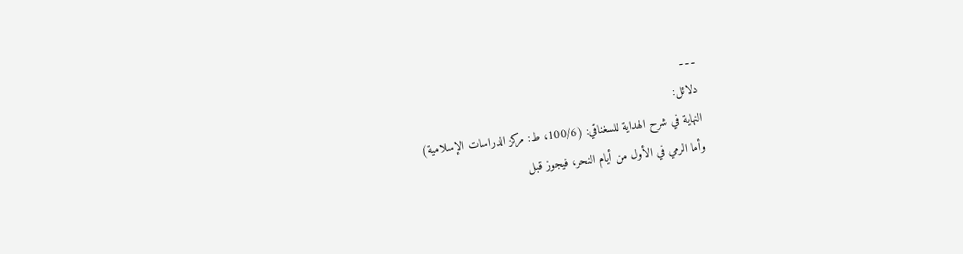۔۔۔
دلائل:
النهاية في شرح الهداية للسغناقي: (100/6، ط: مركز الدراسات الإسلامية)
وأما الرمي في الأول من أيام النحر، فيجوز قبل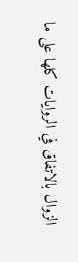الزوال بالاتفاق في الروايات كلها على ما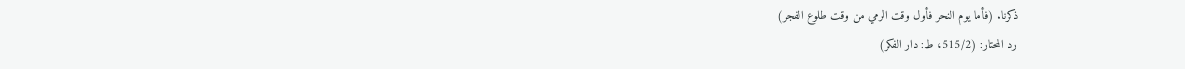ذكرنا. (فأما يوم النحر فأول وقت الرمي من وقت طلوع الفجر)
رد المحتار: (515/2، ط: دار الفكر)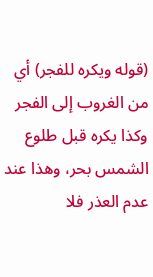(قوله ويكره للفجر) أي من الغروب إلى الفجر وكذا يكره قبل طلوع الشمس بحر، وهذا عند عدم العذر فلا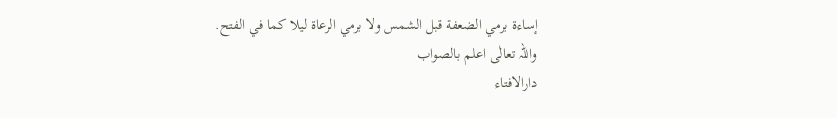إساءة برمي الضعفة قبل الشمس ولا برمي الرعاة ليلا كما في الفتح.
واللہ تعالٰی اعلم بالصواب
دارالافتاء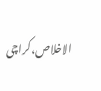الاخلاص،کراچی